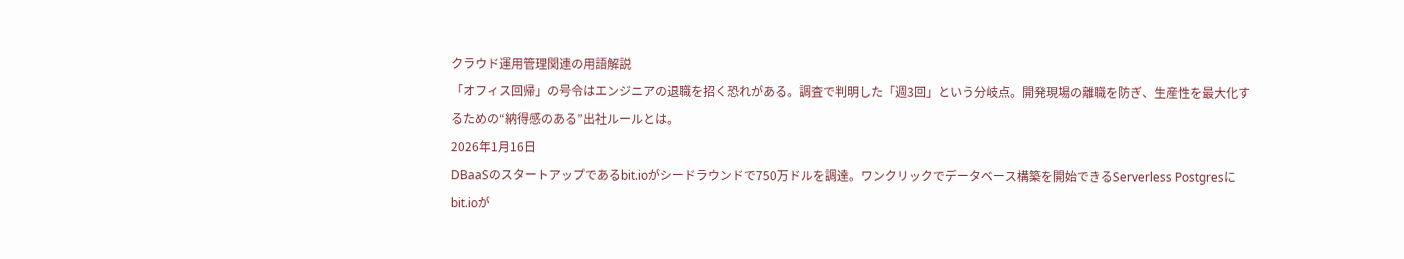クラウド運用管理関連の用語解説
「オフィス回帰」の号令はエンジニアの退職を招く恐れがある。調査で判明した「週3回」という分岐点。開発現場の離職を防ぎ、生産性を最大化するための“納得感のある”出社ルールとは。
2026年1月16日
DBaaSのスタートアップであるbit.ioがシードラウンドで750万ドルを調達。ワンクリックでデータベース構築を開始できるServerless Postgresにbit.ioが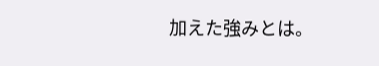加えた強みとは。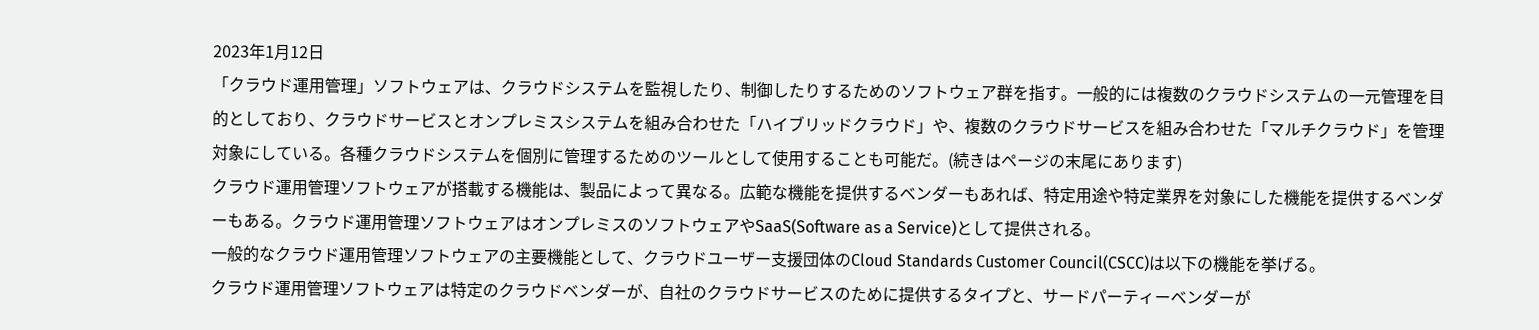2023年1月12日
「クラウド運用管理」ソフトウェアは、クラウドシステムを監視したり、制御したりするためのソフトウェア群を指す。一般的には複数のクラウドシステムの一元管理を目的としており、クラウドサービスとオンプレミスシステムを組み合わせた「ハイブリッドクラウド」や、複数のクラウドサービスを組み合わせた「マルチクラウド」を管理対象にしている。各種クラウドシステムを個別に管理するためのツールとして使用することも可能だ。(続きはページの末尾にあります)
クラウド運用管理ソフトウェアが搭載する機能は、製品によって異なる。広範な機能を提供するベンダーもあれば、特定用途や特定業界を対象にした機能を提供するベンダーもある。クラウド運用管理ソフトウェアはオンプレミスのソフトウェアやSaaS(Software as a Service)として提供される。
一般的なクラウド運用管理ソフトウェアの主要機能として、クラウドユーザー支援団体のCloud Standards Customer Council(CSCC)は以下の機能を挙げる。
クラウド運用管理ソフトウェアは特定のクラウドベンダーが、自社のクラウドサービスのために提供するタイプと、サードパーティーベンダーが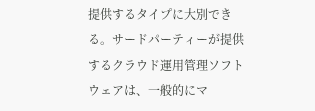提供するタイプに大別できる。サードパーティーが提供するクラウド運用管理ソフトウェアは、一般的にマ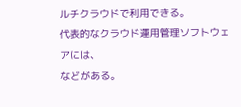ルチクラウドで利用できる。
代表的なクラウド運用管理ソフトウェアには、
などがある。